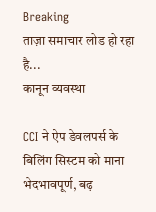Breaking
ताज़ा समाचार लोड हो रहा है...
कानून व्यवस्था

CCI ने ऐप डेवलपर्स के बिलिंग सिस्‍टम को माना भेदभावपूर्ण, बढ़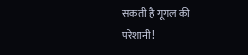सकती है गूगल की परेशानी!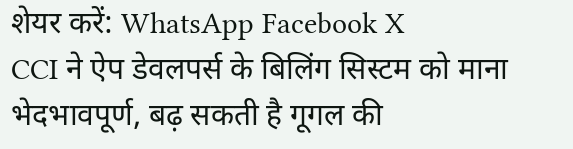शेयर करें: WhatsApp Facebook X
CCI ने ऐप डेवलपर्स के बिलिंग सिस्‍टम को माना भेदभावपूर्ण, बढ़ सकती है गूगल की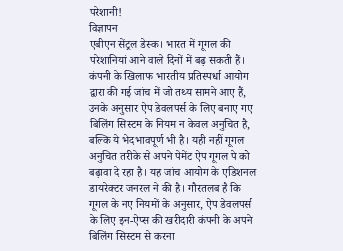परेशानी!
विज्ञापन
एबीएन सेंट्रल डेस्क। भारत में गूगल की परेशानियां आने वाले दिनों में बढ़ सकती हैं। कंपनी के खिलाफ भारतीय प्रतिस्पर्धा आयोग द्वारा की गई जांच में जो तथ्य सामने आए हैं, उनके अनुसार ऐप डेवलपर्स के लिए बनाए गए बिलिंग सिस्टम के नियम न केवल अनुचित है, बल्कि ये भेदभावपूर्ण भी है। यही नहीं गूगल अनुचित तरीके से अपने पेमेंट ऐप गूगल पे को बढ़ावा दे रहा है। यह जांच आयोग के एडिशनल डायरेक्टर जनरल ने की है। गौरतलब है कि गूगल के नए नियमों के अनुसार, ऐप डेवलपर्स के लिए इन-ऐप्स की खरीदारी कंपनी के अपने बिलिंग सिस्टम से करना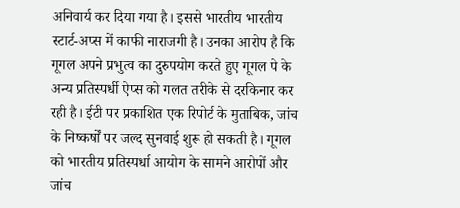अनिवार्य कर दिया गया है। इससे भारतीय भारतीय स्टार्ट-अप्स में काफी नाराजगी है। उनका आरोप है कि गूगल अपने प्रभुत्व का दुरुपयोग करते हुए गूगल पे के अन्य प्रतिस्पर्धी ऐप्स को गलत तरीके से दरकिनार कर रही है। ईटी पर प्रकाशित एक रिपोर्ट के मुताबिक, जांच के निष्कर्षों पर जल्द सुनवाई शुरू हो सकती है। गूगल को भारतीय प्रतिस्पर्धा आयोग के सामने आरोपों और जांच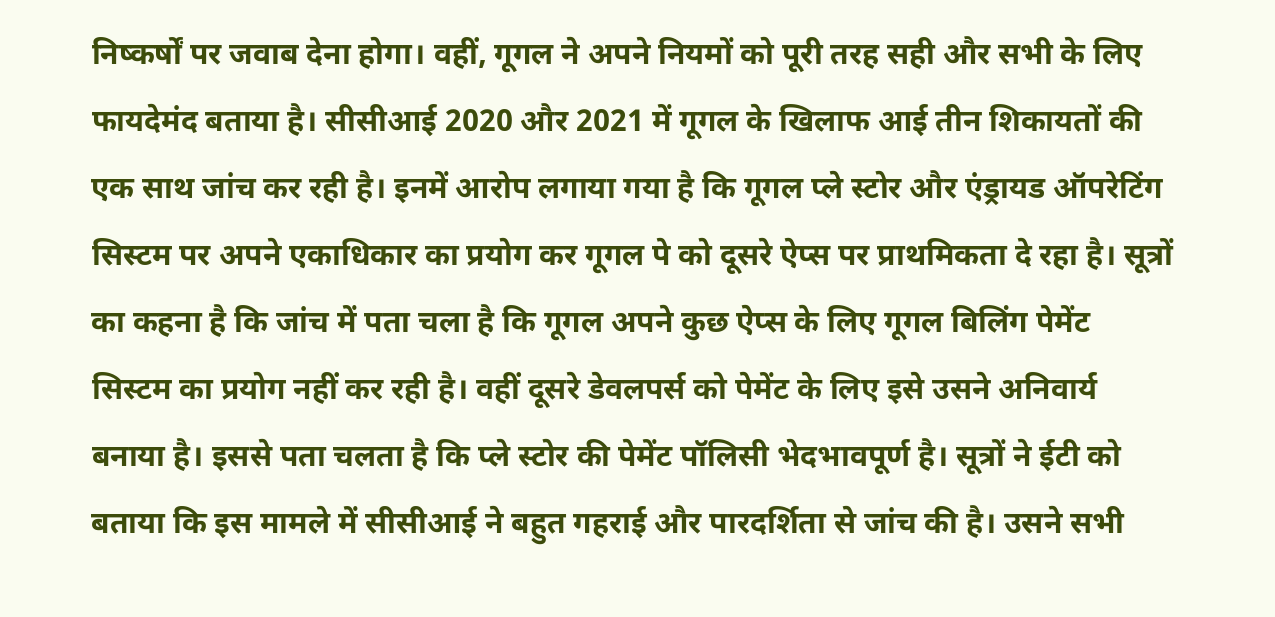निष्कर्षों पर जवाब देना होगा। वहीं, गूगल ने अपने नियमों को पूरी तरह सही और सभी के लिए फायदेमंद बताया है। सीसीआई 2020 और 2021 में गूगल के खिलाफ आई तीन शिकायतों की एक साथ जांच कर रही है। इनमें आरोप लगाया गया है कि गूगल प्ले स्टोर और एंड्रायड ऑपरेटिंग सिस्टम पर अपने एकाधिकार का प्रयोग कर गूगल पे को दूसरे ऐप्स पर प्राथमिकता दे रहा है। सूत्रों का कहना है कि जांच में पता चला है कि गूगल अपने कुछ ऐप्स के लिए गूगल बिलिंग पेमेंट सिस्टम का प्रयोग नहीं कर रही है। वहीं दूसरे डेवलपर्स को पेमेंट के लिए इसे उसने अनिवार्य बनाया है। इससे पता चलता है कि प्ले स्टोर की पेमेंट पॉलिसी भेदभावपूर्ण है। सूत्रों ने ईटी को बताया कि इस मामले में सीसीआई ने बहुत गहराई और पारदर्शिता से जांच की है। उसने सभी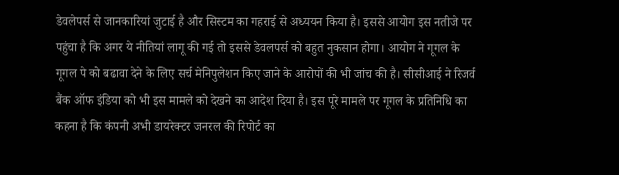डेवलेपर्स से जानकारियां जुटाई है और सिस्टम का गहराई से अध्ययन किया है। इससे आयोग इस नतीजे पर पहुंचा है कि अगर ये नीतियां लागू की गई तो इससे डेवलपर्स को बहुत नुकसान होगा। आयोग ने गूगल के गूगल पे को बढावा देने के लिए सर्च मेनिपुलेशन किए जाने के आरोपों की भी जांच की है। सीसीआई ने रिजर्व बैंक ऑफ इंडिया को भी इस मामले को देखने का आदेश दिया है। इस पूरे मामले पर गूगल के प्रतिनिधि का कहना है कि कंपनी अभी डायरेक्टर जनरल की रिपोर्ट का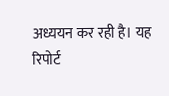अध्ययन कर रही है। यह रिपोर्ट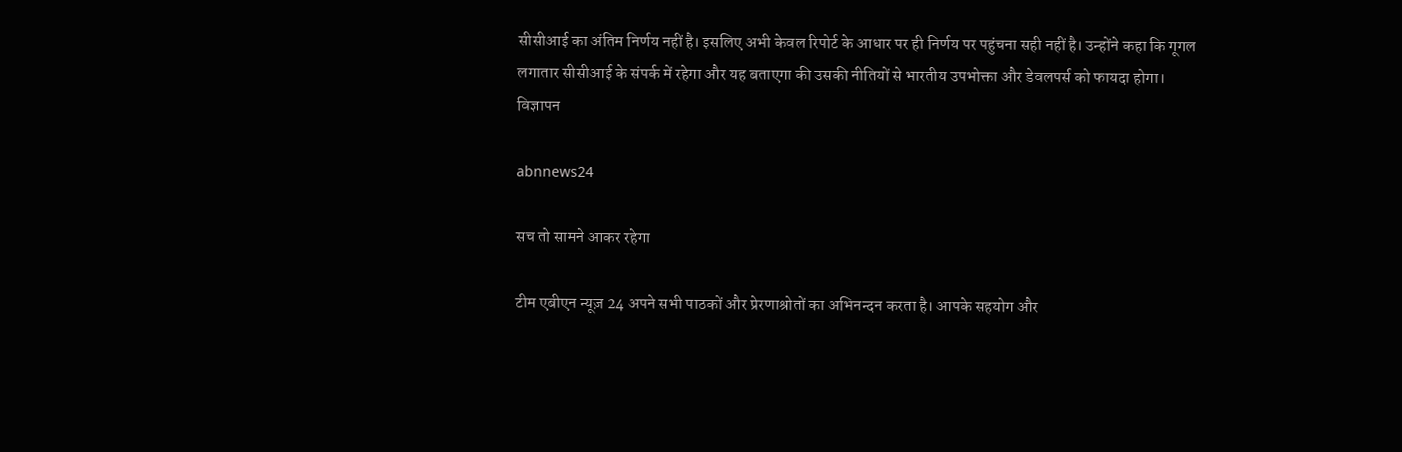सीसीआई का अंतिम निर्णय नहीं है। इसलिए अभी केवल रिपोर्ट के आधार पर ही निर्णय पर पहुंचना सही नहीं है। उन्होंने कहा कि गूगल लगातार सीसीआई के संपर्क में रहेगा और यह बताएगा की उसकी नीतियों से भारतीय उपभोक्ता और डेवलपर्स को फायदा होगा।
विज्ञापन

abnnews24

सच तो सामने आकर रहेगा

टीम एबीएन न्यूज़ 24 अपने सभी पाठकों और प्रेरणाश्रोतों का अभिनन्दन करता है। आपके सहयोग और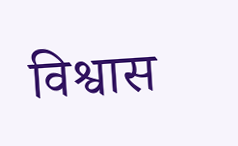विश्वास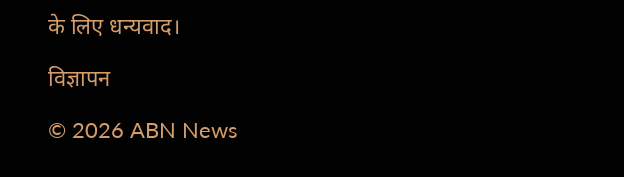के लिए धन्यवाद।

विज्ञापन

© 2026 ABN News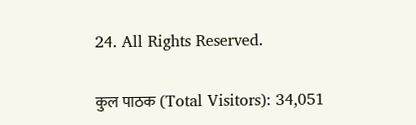24. All Rights Reserved.

कुल पाठक (Total Visitors): 34,051